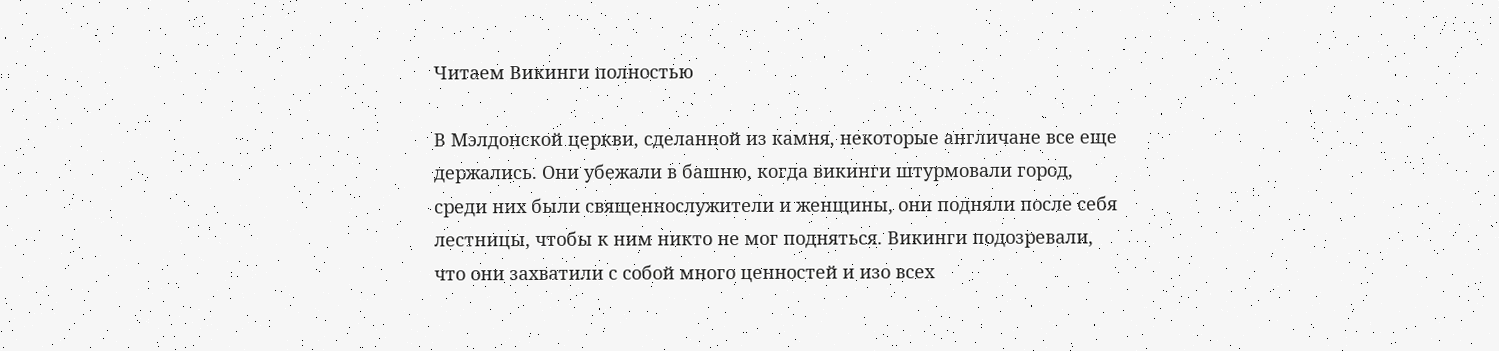Читаем Викинги полностью

В Мэлдонской церкви, сделанной из камня, некоторые англичане все еще держались. Они убежали в башню, когда викинги штурмовали город, среди них были священнослужители и женщины, они подняли после себя лестницы, чтобы к ним никто не мог подняться. Викинги подозревали, что они захватили с собой много ценностей и изо всех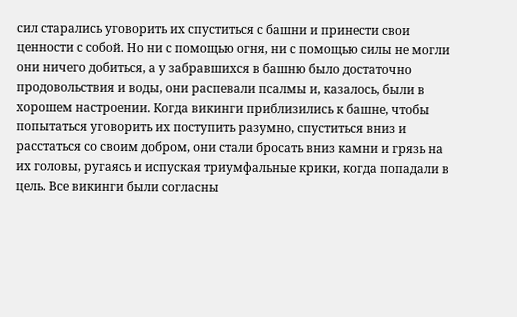сил старались уговорить их спуститься с башни и принести свои ценности с собой. Но ни с помощью огня, ни с помощью силы не могли они ничего добиться, а у забравшихся в башню было достаточно продовольствия и воды, они распевали псалмы и, казалось, были в хорошем настроении. Когда викинги приблизились к башне, чтобы попытаться уговорить их поступить разумно, спуститься вниз и расстаться со своим добром, они стали бросать вниз камни и грязь на их головы, ругаясь и испуская триумфальные крики, когда попадали в цель. Все викинги были согласны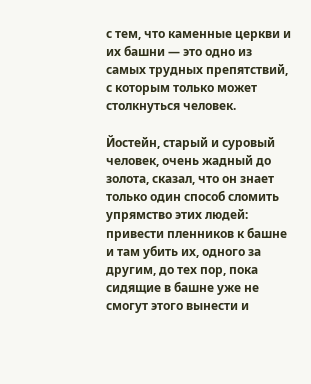с тем, что каменные церкви и их башни — это одно из самых трудных препятствий, с которым только может столкнуться человек.

Йостейн, старый и суровый человек, очень жадный до золота, сказал, что он знает только один способ сломить упрямство этих людей: привести пленников к башне и там убить их, одного за другим, до тех пор, пока сидящие в башне уже не смогут этого вынести и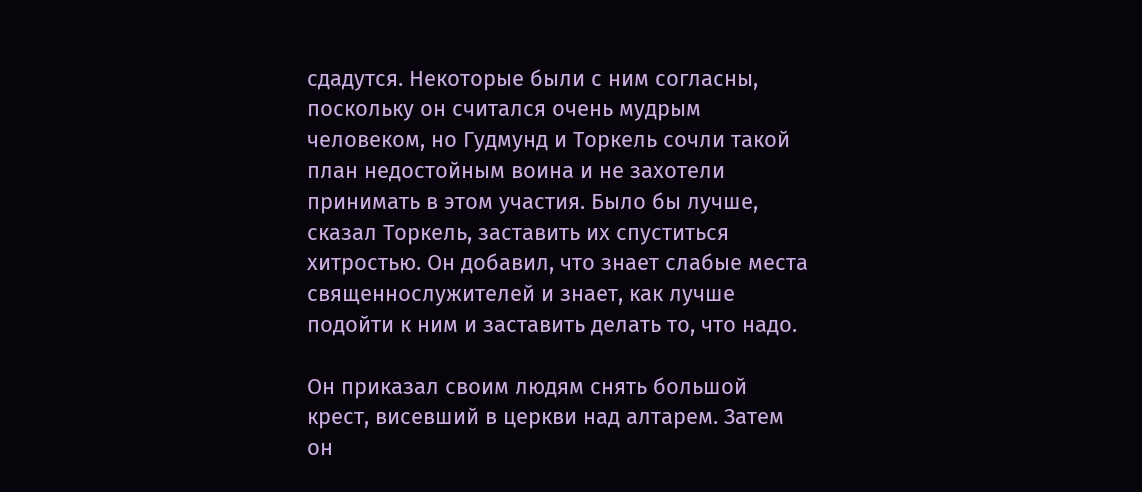сдадутся. Некоторые были с ним согласны, поскольку он считался очень мудрым человеком, но Гудмунд и Торкель сочли такой план недостойным воина и не захотели принимать в этом участия. Было бы лучше, сказал Торкель, заставить их спуститься хитростью. Он добавил, что знает слабые места священнослужителей и знает, как лучше подойти к ним и заставить делать то, что надо.

Он приказал своим людям снять большой крест, висевший в церкви над алтарем. Затем он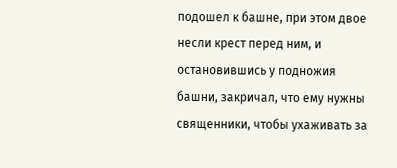подошел к башне, при этом двое несли крест перед ним, и остановившись у подножия башни, закричал, что ему нужны священники, чтобы ухаживать за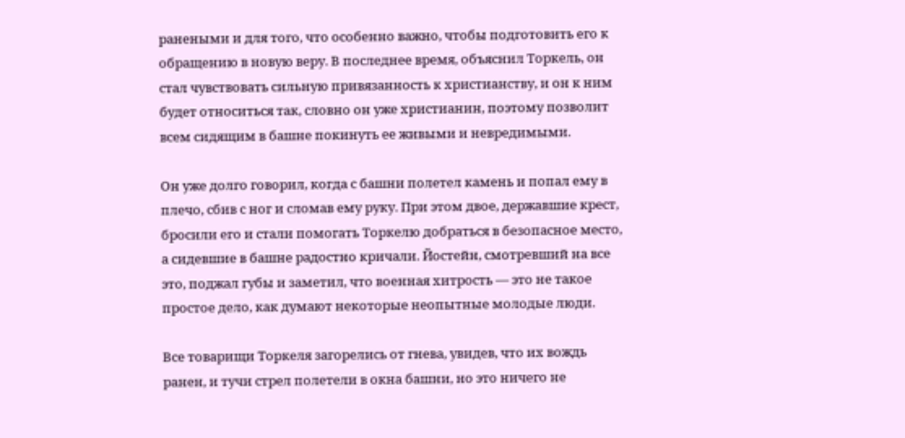ранеными и для того, что особенно важно, чтобы подготовить его к обращению в новую веру. В последнее время, объяснил Торкель, он стал чувствовать сильную привязанность к христианству, и он к ним будет относиться так, словно он уже христианин, поэтому позволит всем сидящим в башне покинуть ее живыми и невредимыми.

Он уже долго говорил, когда с башни полетел камень и попал ему в плечо, сбив с ног и сломав ему руку. При этом двое, державшие крест, бросили его и стали помогать Торкелю добраться в безопасное место, а сидевшие в башне радостно кричали. Йостейн, смотревший на все это, поджал губы и заметил, что военная хитрость — это не такое простое дело, как думают некоторые неопытные молодые люди.

Все товарищи Торкеля загорелись от гнева, увидев, что их вождь ранен, и тучи стрел полетели в окна башни, но это ничего не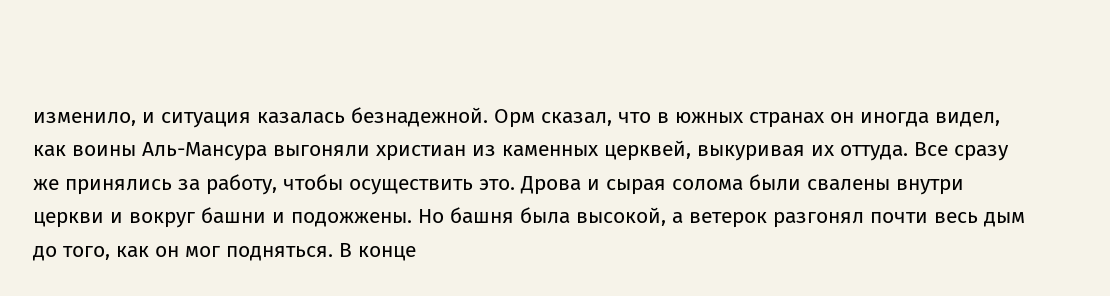изменило, и ситуация казалась безнадежной. Орм сказал, что в южных странах он иногда видел, как воины Аль-Мансура выгоняли христиан из каменных церквей, выкуривая их оттуда. Все сразу же принялись за работу, чтобы осуществить это. Дрова и сырая солома были свалены внутри церкви и вокруг башни и подожжены. Но башня была высокой, а ветерок разгонял почти весь дым до того, как он мог подняться. В конце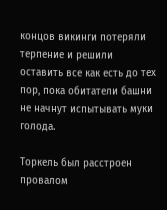концов викинги потеряли терпение и решили оставить все как есть до тех пор, пока обитатели башни не начнут испытывать муки голода.

Торкель был расстроен провалом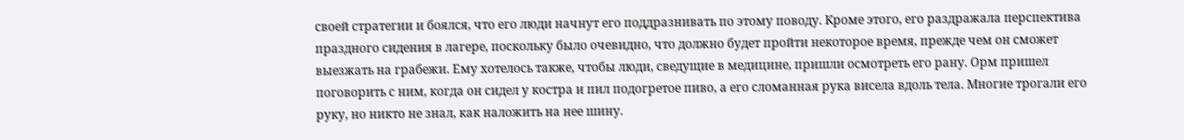своей стратегии и боялся, что его люди начнут его поддразнивать по этому поводу. Кроме этого, его раздражала перспектива праздного сидения в лагере, поскольку было очевидно, что должно будет пройти некоторое время, прежде чем он сможет выезжать на грабежи. Ему хотелось также, чтобы люди, сведущие в медицине, пришли осмотреть его рану. Орм пришел поговорить с ним, когда он сидел у костра и пил подогретое пиво, а его сломанная рука висела вдоль тела. Многие трогали его руку, но никто не знал, как наложить на нее шину.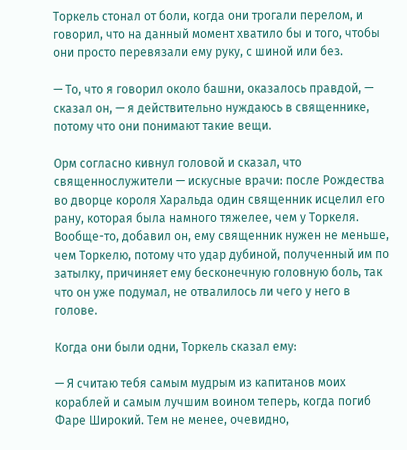Торкель стонал от боли, когда они трогали перелом, и говорил, что на данный момент хватило бы и того, чтобы они просто перевязали ему руку, с шиной или без.

— То, что я говорил около башни, оказалось правдой, — сказал он, — я действительно нуждаюсь в священнике, потому что они понимают такие вещи.

Орм согласно кивнул головой и сказал, что священнослужители — искусные врачи: после Рождества во дворце короля Харальда один священник исцелил его рану, которая была намного тяжелее, чем у Торкеля. Вообще-то, добавил он, ему священник нужен не меньше, чем Торкелю, потому что удар дубиной, полученный им по затылку, причиняет ему бесконечную головную боль, так что он уже подумал, не отвалилось ли чего у него в голове.

Когда они были одни, Торкель сказал ему:

— Я считаю тебя самым мудрым из капитанов моих кораблей и самым лучшим воином теперь, когда погиб Фаре Широкий. Тем не менее, очевидно,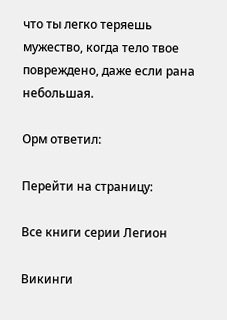что ты легко теряешь мужество, когда тело твое повреждено, даже если рана небольшая.

Орм ответил:

Перейти на страницу:

Все книги серии Легион

Викинги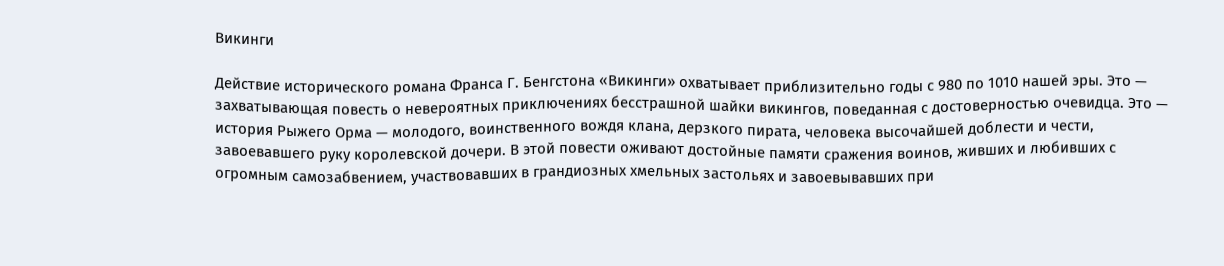Викинги

Действие исторического романа Франса Г. Бенгстона «Викинги» охватывает приблизительно годы с 980 по 1010 нашей эры. Это — захватывающая повесть о невероятных приключениях бесстрашной шайки викингов, поведанная с достоверностью очевидца. Это — история Рыжего Орма — молодого, воинственного вождя клана, дерзкого пирата, человека высочайшей доблести и чести, завоевавшего руку королевской дочери. В этой повести оживают достойные памяти сражения воинов, живших и любивших с огромным самозабвением, участвовавших в грандиозных хмельных застольях и завоевывавших при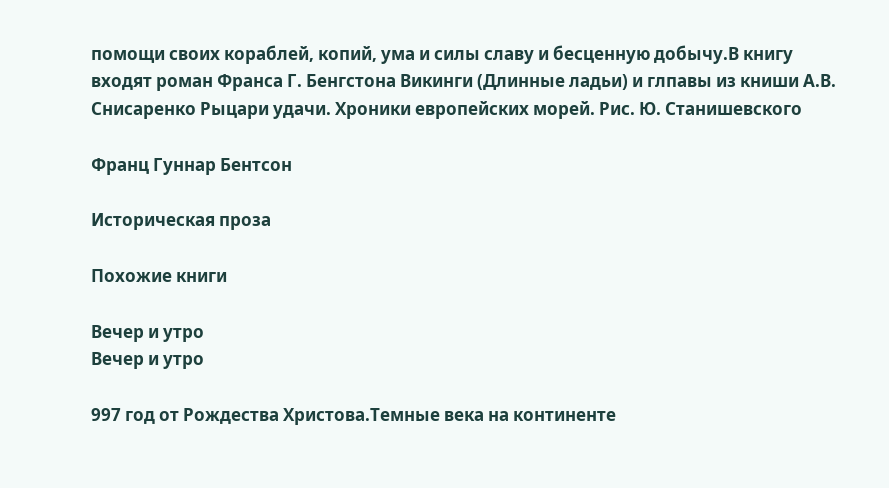помощи своих кораблей, копий, ума и силы славу и бесценную добычу.В книгу входят роман Франса Г. Бенгстона Викинги (Длинные ладьи) и глпавы из книши А.В. Снисаренко Рыцари удачи. Хроники европейских морей. Рис. Ю. Станишевского

Франц Гуннар Бентсон

Историческая проза

Похожие книги

Вечер и утро
Вечер и утро

997 год от Рождества Христова.Темные века на континенте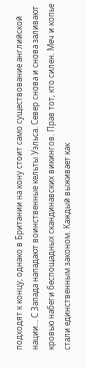подходят к концу, однако в Британии на кону стоит само существование английской нации… С Запада нападают воинственные кельты Уэльса. Север снова и снова заливают кровью набеги беспощадных скандинавских викингов. Прав тот, кто силен. Меч и копье стали единственным законом. Каждый выживает как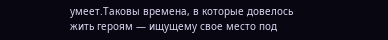умеет.Таковы времена, в которые довелось жить героям — ищущему свое место под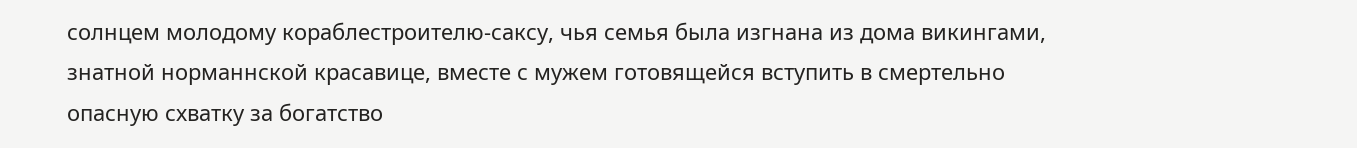солнцем молодому кораблестроителю-саксу, чья семья была изгнана из дома викингами, знатной норманнской красавице, вместе с мужем готовящейся вступить в смертельно опасную схватку за богатство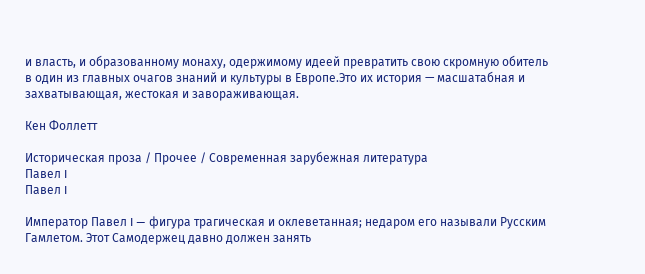и власть, и образованному монаху, одержимому идеей превратить свою скромную обитель в один из главных очагов знаний и культуры в Европе.Это их история — масшатабная и захватывающая, жестокая и завораживающая.

Кен Фоллетт

Историческая проза / Прочее / Современная зарубежная литература
Павел I
Павел I

Император Павел I — фигура трагическая и оклеветанная; недаром его называли Русским Гамлетом. Этот Самодержец давно должен занять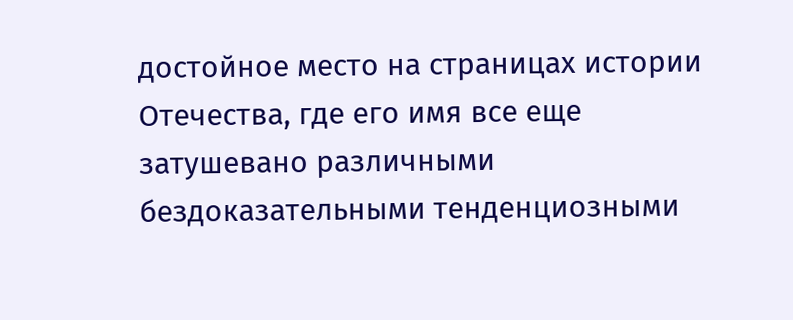достойное место на страницах истории Отечества, где его имя все еще затушевано различными бездоказательными тенденциозными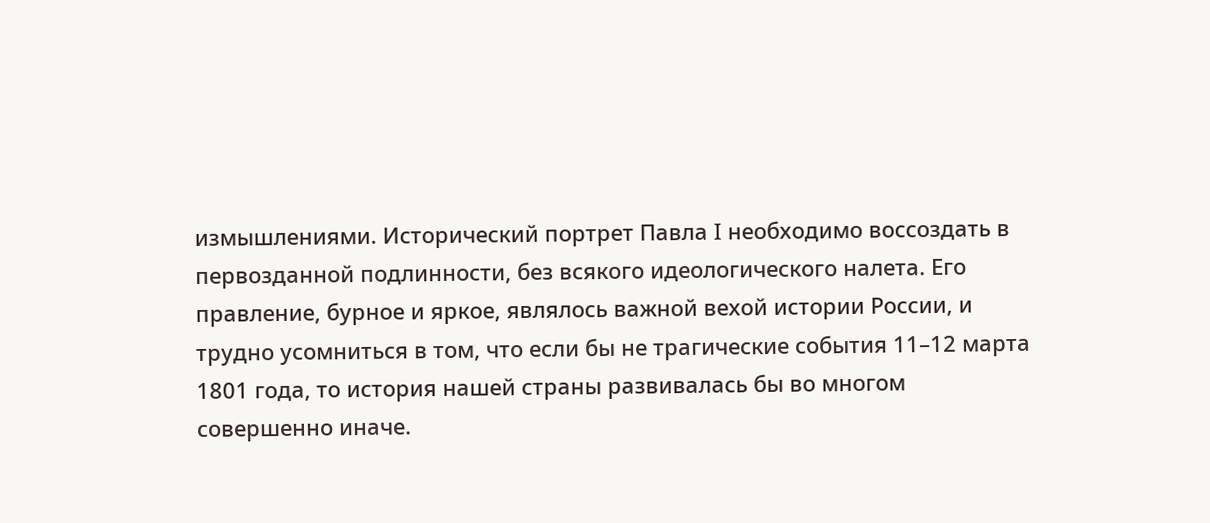измышлениями. Исторический портрет Павла I необходимо воссоздать в первозданной подлинности, без всякого идеологического налета. Его правление, бурное и яркое, являлось важной вехой истории России, и трудно усомниться в том, что если бы не трагические события 11–12 марта 1801 года, то история нашей страны развивалась бы во многом совершенно иначе.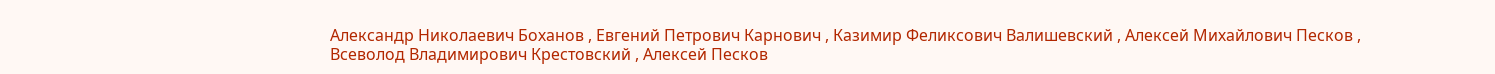Александр Николаевич Боханов , Евгений Петрович Карнович , Казимир Феликсович Валишевский , Алексей Михайлович Песков , Всеволод Владимирович Крестовский , Алексей Песков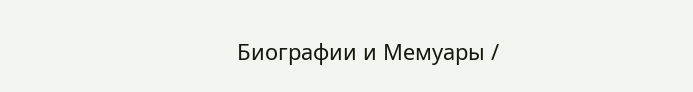Биографии и Мемуары /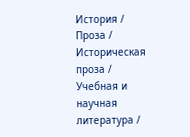История / Проза / Историческая проза / Учебная и научная литература /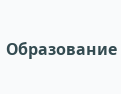Образование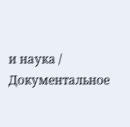и наука / Документальное